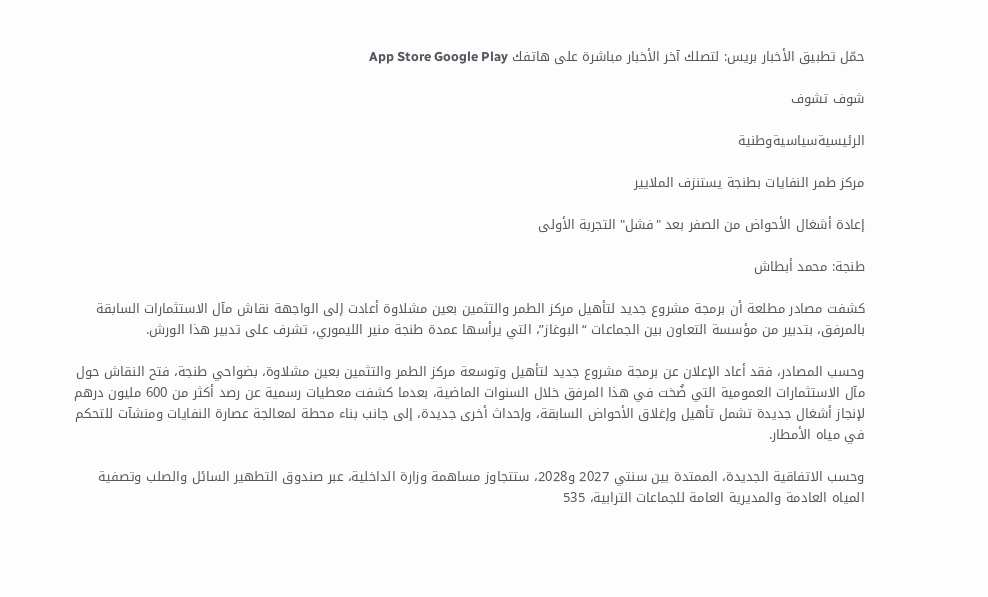حمّل تطبيق الأخبار بريس: لتصلك آخر الأخبار مباشرة على هاتفك App Store Google Play

شوف تشوف

الرئيسيةسياسيةوطنية

مركز طمر النفايات بطنجة يستنزف الملايير

إعادة أشغال الأحواض من الصفر بعد "فشل" التجربة الأولى

طنجة: محمد أبطاش

كشفت مصادر مطلعة أن برمجة مشروع جديد لتأهيل مركز الطمر والتثمين بعين مشلاوة أعادت إلى الواجهة نقاش مآل الاستثمارات السابقة بالمرفق، بتدبير من مؤسسة التعاون بين الجماعات “البوغاز”، التي يرأسها عمدة طنجة منير الليموري، تشرف على تدبير هذا الورش.

وحسب المصادر، فقد أعاد الإعلان عن برمجة مشروع جديد لتأهيل وتوسعة مركز الطمر والتثمين بعين مشلاوة، بضواحي طنجة، فتح النقاش حول مآل الاستثمارات العمومية التي ضُخت في هذا المرفق خلال السنوات الماضية، بعدما كشفت معطيات رسمية عن رصد أكثر من 600 مليون درهم لإنجاز أشغال جديدة تشمل تأهيل وإغلاق الأحواض السابقة، وإحداث أخرى جديدة، إلى جانب بناء محطة لمعالجة عصارة النفايات ومنشآت للتحكم في مياه الأمطار.

وحسب الاتفاقية الجديدة، الممتدة بين سنتي 2027 و2028، ستتجاوز مساهمة وزارة الداخلية، عبر صندوق التطهير السائل والصلب وتصفية المياه العادمة والمديرية العامة للجماعات الترابية، 535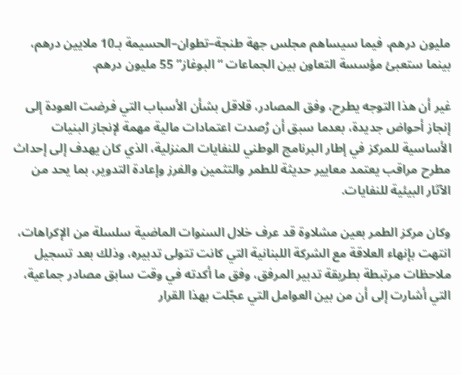مليون درهم، فيما سيساهم مجلس جهة طنجة–تطوان–الحسيمة بـ10 ملايين درهم، بينما ستعبئ مؤسسة التعاون بين الجماعات “البوغاز” 55 مليون درهم.

غير أن هذا التوجه يطرح، وفق المصادر، قلاقل بشأن الأسباب التي فرضت العودة إلى إنجاز أحواض جديدة، بعدما سبق أن رُصدت اعتمادات مالية مهمة لإنجاز البنيات الأساسية للمركز في إطار البرنامج الوطني للنفايات المنزلية، الذي كان يهدف إلى إحداث مطرح مراقب يعتمد معايير حديثة للطمر والتثمين والفرز وإعادة التدوير، بما يحد من الآثار البيئية للنفايات.

وكان مركز الطمر بعين مشلاوة قد عرف خلال السنوات الماضية سلسلة من الإكراهات، انتهت بإنهاء العلاقة مع الشركة اللبنانية التي كانت تتولى تدبيره، وذلك بعد تسجيل ملاحظات مرتبطة بطريقة تدبير المرفق، وفق ما أكدته في وقت سابق مصادر جماعية، التي أشارت إلى أن من بين العوامل التي عجّلت بهذا القرار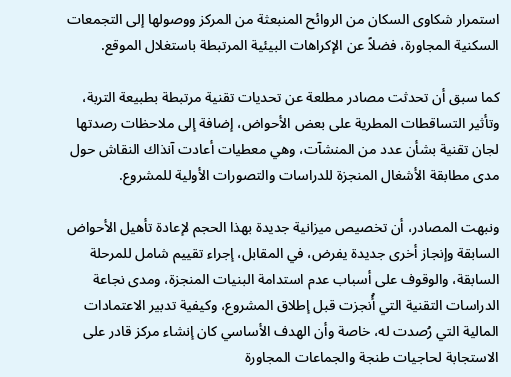استمرار شكاوى السكان من الروائح المنبعثة من المركز ووصولها إلى التجمعات السكنية المجاورة، فضلاً عن الإكراهات البيئية المرتبطة باستغلال الموقع.

كما سبق أن تحدثت مصادر مطلعة عن تحديات تقنية مرتبطة بطبيعة التربة، وتأثير التساقطات المطرية على بعض الأحواض، إضافة إلى ملاحظات رصدتها لجان تقنية بشأن عدد من المنشآت، وهي معطيات أعادت آنذاك النقاش حول مدى مطابقة الأشغال المنجزة للدراسات والتصورات الأولية للمشروع.

ونبهت المصادر، أن تخصيص ميزانية جديدة بهذا الحجم لإعادة تأهيل الأحواض السابقة وإنجاز أخرى جديدة يفرض، في المقابل، إجراء تقييم شامل للمرحلة السابقة، والوقوف على أسباب عدم استدامة البنيات المنجزة، ومدى نجاعة الدراسات التقنية التي أُنجزت قبل إطلاق المشروع، وكيفية تدبير الاعتمادات المالية التي رُصدت له، خاصة وأن الهدف الأساسي كان إنشاء مركز قادر على الاستجابة لحاجيات طنجة والجماعات المجاورة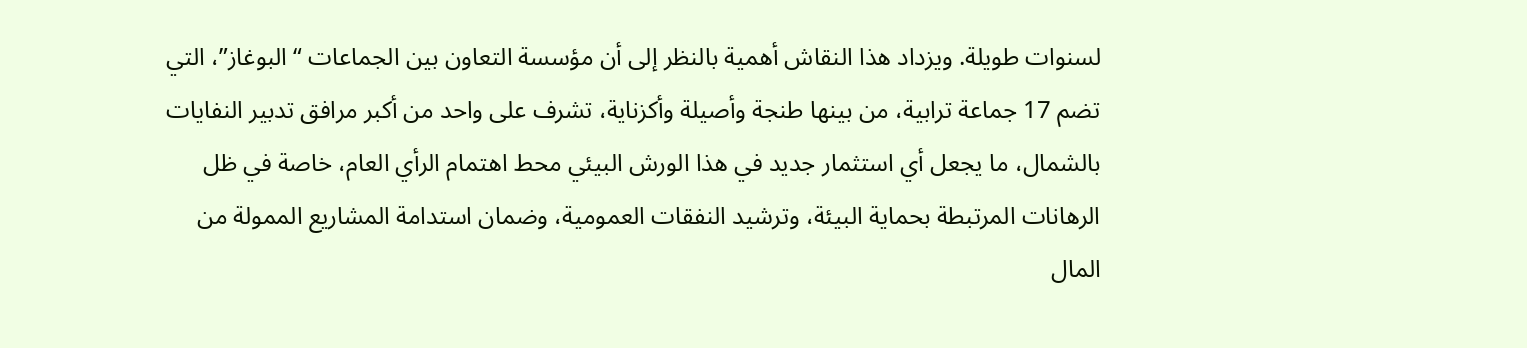لسنوات طويلة. ويزداد هذا النقاش أهمية بالنظر إلى أن مؤسسة التعاون بين الجماعات “البوغاز”، التي تضم 17 جماعة ترابية، من بينها طنجة وأصيلة وأكزناية، تشرف على واحد من أكبر مرافق تدبير النفايات بالشمال، ما يجعل أي استثمار جديد في هذا الورش البيئي محط اهتمام الرأي العام، خاصة في ظل الرهانات المرتبطة بحماية البيئة، وترشيد النفقات العمومية، وضمان استدامة المشاريع الممولة من المال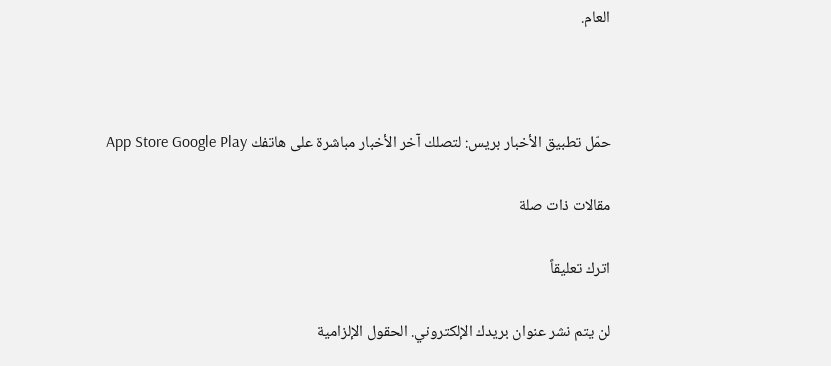العام.



حمّل تطبيق الأخبار بريس: لتصلك آخر الأخبار مباشرة على هاتفك App Store Google Play

مقالات ذات صلة

اترك تعليقاً

لن يتم نشر عنوان بريدك الإلكتروني. الحقول الإلزامية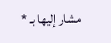مشار إليها بـ *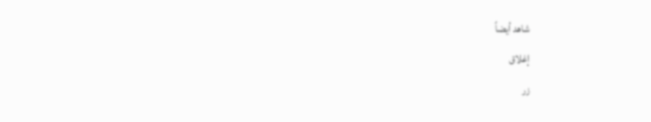شاهد أيضاً
إغلاق
زر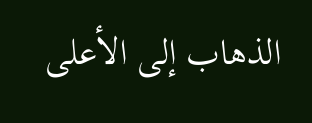الذهاب إلى الأعلى